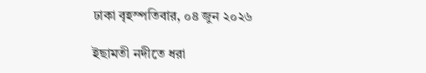ঢাকা বৃহস্পতিবার, ০৪ জুন ২০২৬

ইছামতী নদীতে ধরা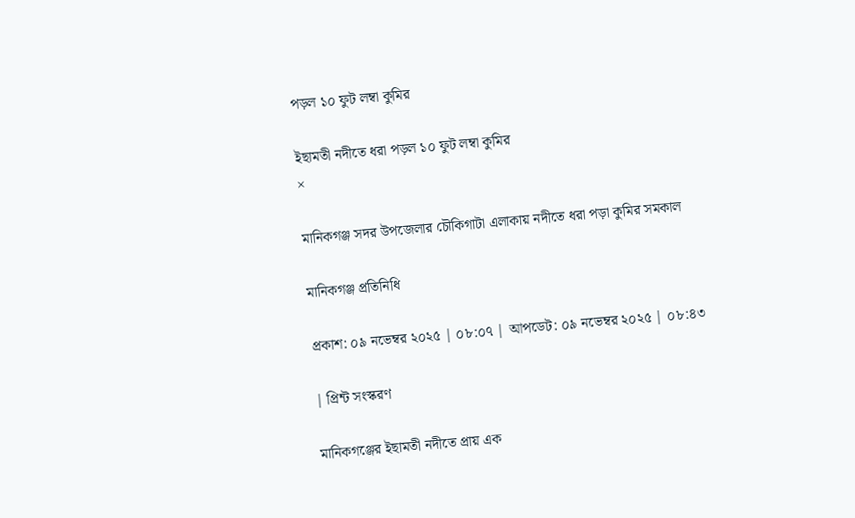পড়ল ১০ ফুট লম্বা কুমির

ইছামতী নদীতে ধরা পড়ল ১০ ফুট লম্বা কুমির
×

মানিকগঞ্জ সদর উপজেলার চৌকিগাটা এলাকায় নদীতে ধরা পড়া কুমির সমকাল

মানিকগঞ্জ প্রতিনিধি

প্রকাশ: ০৯ নভেম্বর ২০২৫ | ০৮:০৭ | আপডেট: ০৯ নভেম্বর ২০২৫ | ০৮:৪৩

| প্রিন্ট সংস্করণ

মানিকগঞ্জের ইছামতী নদীতে প্রায় এক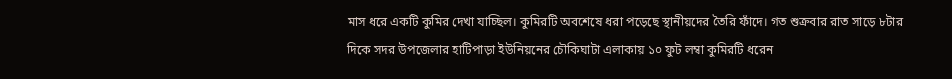মাস ধরে একটি কুমির দেখা যাচ্ছিল। কুমিরটি অবশেষে ধরা পড়েছে স্থানীয়দের তৈরি ফাঁদে। গত শুক্রবার রাত সাড়ে ৮টার দিকে সদর উপজেলার হাটিপাড়া ইউনিয়নের চৌকিঘাটা এলাকায় ১০ ফুট লম্বা কুমিরটি ধরেন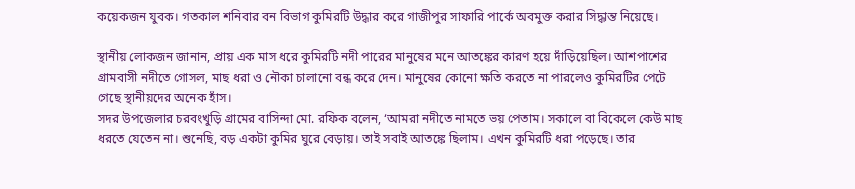কয়েকজন যুবক। গতকাল শনিবার বন বিভাগ কুমিরটি উদ্ধার করে গাজীপুর সাফারি পার্কে অবমুক্ত করার সিদ্ধান্ত নিয়েছে।

স্থানীয় লোকজন জানান, প্রায় এক মাস ধরে কুমিরটি নদী পারের মানুষের মনে আতঙ্কের কারণ হয়ে দাঁড়িয়েছিল। আশপাশের গ্রামবাসী নদীতে গোসল, মাছ ধরা ও নৌকা চালানো বন্ধ করে দেন। মানুষের কোনো ক্ষতি করতে না পারলেও কুমিরটির পেটে গেছে স্থানীয়দের অনেক হাঁস।
সদর উপজেলার চরবংখুড়ি গ্রামের বাসিন্দা মো. রফিক বলেন, ‘আমরা নদীতে নামতে ভয় পেতাম। সকালে বা বিকেলে কেউ মাছ ধরতে যেতেন না। শুনেছি, বড় একটা কুমির ঘুরে বেড়ায়। তাই সবাই আতঙ্কে ছিলাম। এখন কুমিরটি ধরা পড়েছে। তার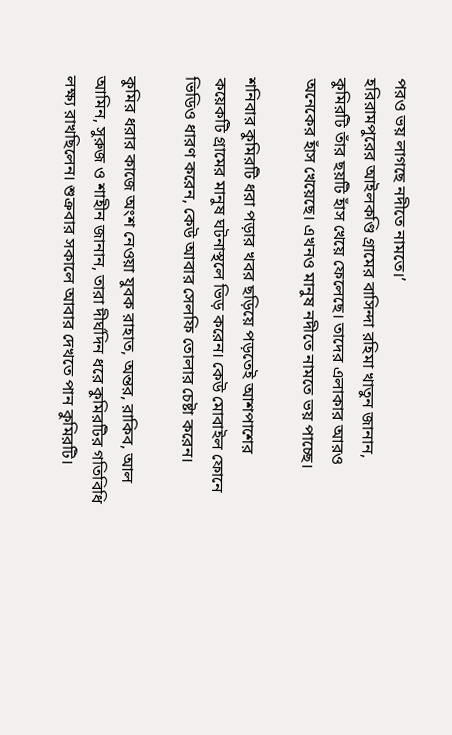পরও ভয় লাগছে নদীতে নামতে।’
হরিরামপুরের আইলকণ্ডি গ্রামের বাসিন্দা রহিমা খাতুন জানান, কুমিরটি তাঁর ছয়টি হাঁস খেয়ে ফেলেছে। তাদের এলাকার আরও অনেকের হাঁস খেয়েছে। এখনও মানুষ নদীতে নামতে ভয় পাচ্ছে।

শনিবার কুমিরটি ধরা পড়ার খবর ছড়িয়ে পড়তেই আশপাশের কয়েকটি গ্রামের মানুষ ঘটনাস্থলে ভিড় করেন। কেউ মোবাইল ফোনে ভিডিও ধারণ করেন, কেউ আবার সেলফি তোলার চেষ্টা করেন।

কুমির ধরার কাজে অংশ নেওয়া যুবক রাহাত, অন্তর, রাকিব, আল আমিন, সুরুজ ও শাহীন জানান, তারা দীর্ঘদিন ধরে কুমিরটির গতিবিধি লক্ষ্য রাখছিলেন। শুক্রবার সকালে আবার দেখতে পান কুমিরটি।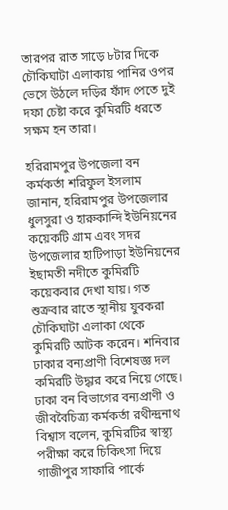তারপর রাত সাড়ে ৮টার দিকে চৌকিঘাটা এলাকায় পানির ওপর ভেসে উঠলে দড়ির ফাঁদ পেতে দুই দফা চেষ্টা করে কুমিরটি ধরতে সক্ষম হন তারা।

হরিরামপুর উপজেলা বন কর্মকর্তা শরিফুল ইসলাম জানান, হরিরামপুর উপজেলার ধুলসুরা ও হারুকান্দি ইউনিয়নের কয়েকটি গ্রাম এবং সদর উপজেলার হাটিপাড়া ইউনিয়নের ইছামতী নদীতে কুমিরটি কয়েকবার দেখা যায়। গত শুক্রবার রাতে স্থানীয় যুবকরা চৌকিঘাটা এলাকা থেকে কুমিরটি আটক করেন। শনিবার ঢাকার বন্যপ্রাণী বিশেষজ্ঞ দল কমিরটি উদ্ধার করে নিয়ে গেছে।
ঢাকা বন বিভাগের বন্যপ্রাণী ও জীববৈচিত্র্য কর্মকর্তা রথীন্দ্রনাথ বিশ্বাস বলেন, কুমিরটির স্বাস্থ্য পরীক্ষা করে চিকিৎসা দিয়ে গাজীপুর সাফারি পার্কে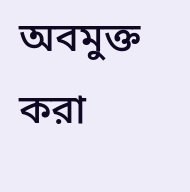অবমুক্ত করা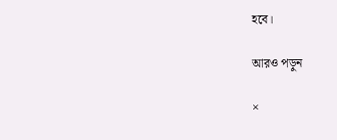হবে।

আরও পড়ুন

×